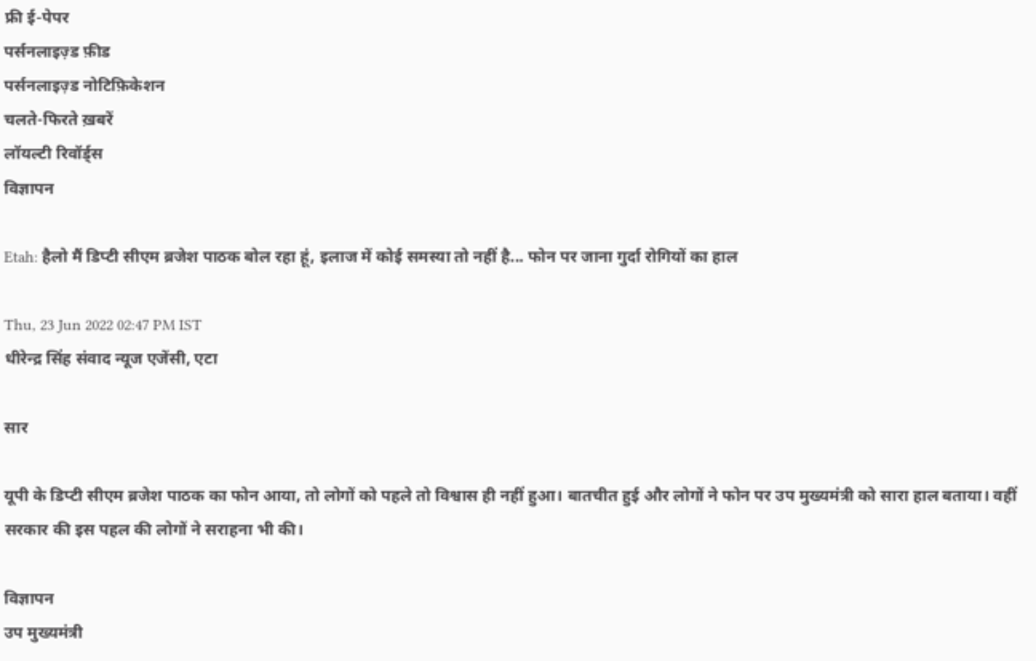फ्री ई-पेपर
पर्सनलाइज़्ड फ़ीड
पर्सनलाइज़्ड नोटिफ़िकेशन
चलते-फिरते ख़बरें
लॉयल्टी रिवॉर्ड्स
विज्ञापन

Etah: हैलो मैं डिप्टी सीएम ब्रजेश पाठक बोल रहा हूं, इलाज में कोई समस्या तो नहीं है... फोन पर जाना गुर्दा रोगियों का हाल

Thu, 23 Jun 2022 02:47 PM IST
धीरेन्द्र सिंह संवाद न्यूज एजेंसी, एटा

सार

यूपी के डिप्टी सीएम ब्रजेश पाठक का फोन आया, तो लोगों को पहले तो विश्वास ही नहीं हुआ। बातचीत हुई और लोगों ने फोन पर उप मुख्यमंत्री को सारा हाल बताया। वहीं सरकार की इस पहल की लोगों ने सराहना भी की।

विज्ञापन
उप मुख्यमंत्री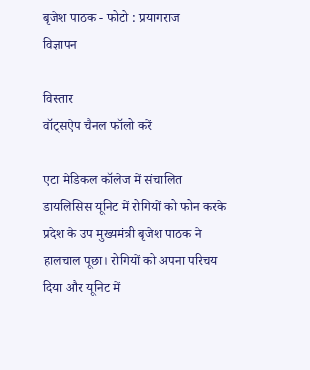बृजेश पाठक - फोटो : प्रयागराज
विज्ञापन

विस्तार
वॉट्सऐप चैनल फॉलो करें

एटा मेडिकल कॉलेज में संचालित डायलिसिस यूनिट में रोगियों को फोन करके प्रदेश के उप मुख्यमंत्री बृजेश पाठक ने हालचाल पूछा। रोगियों को अपना परिचय दिया और यूनिट में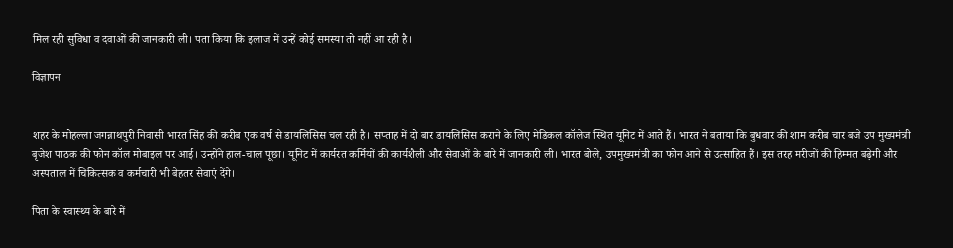मिल रही सुविधा व दवाओं की जानकारी ली। पता किया कि इलाज में उन्हें कोई समस्या तो नहीं आ रही है।

विज्ञापन


शहर के मोहल्ला जगन्नाथपुरी निवासी भारत सिंह की करीब एक वर्ष से डायलिसिस चल रही है। सप्ताह में दो बार डायलिसिस कराने के लिए मेडिकल कॉलेज स्थित यूनिट में आते हैं। भारत ने बताया कि बुधवार की शाम करीब चार बजे उप मुख्यमंत्री बृजेश पाठक की फोन कॉल मोबाइल पर आई। उन्होंने हाल-चाल पूछा। यूनिट में कार्यरत कर्मियों की कार्यशैली और सेवाओं के बारे में जानकारी ली। भारत बोले, उपमुख्यमंत्री का फोन आने से उत्साहित हैं। इस तरह मरीजों की हिम्मत बढ़ेगी और अस्पताल में चिकित्सक व कर्मचारी भी बेहतर सेवाएं देंगे।

पिता के स्वास्थ्य के बारे में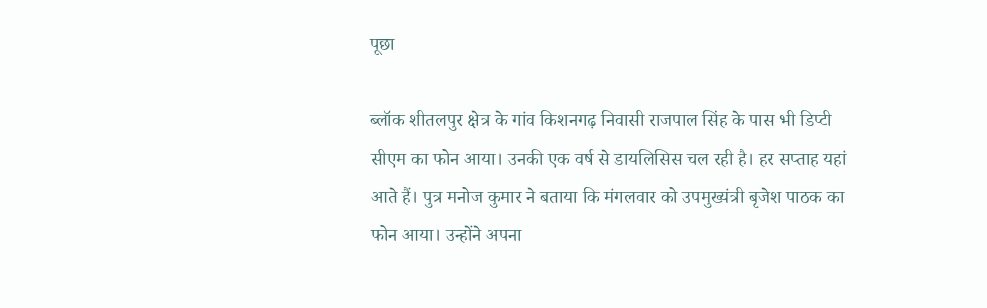पूछा

ब्लॉक शीतलपुर क्षेत्र के गांव किशनगढ़ निवासी राजपाल सिंह के पास भी डिप्टी सीएम का फोन आया। उनकी एक वर्ष से डायलिसिस चल रही है। हर सप्ताह यहां आते हैं। पुत्र मनोज कुमार ने बताया कि मंगलवार को उपमुख्यंत्री बृजेश पाठक का फोन आया। उन्होंने अपना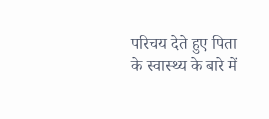परिचय देते हुए पिता के स्वास्थ्य के बारे में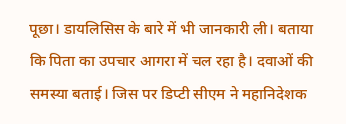पूछा। डायलिसिस के बारे में भी जानकारी ली। बताया कि पिता का उपचार आगरा में चल रहा है। दवाओं की समस्या बताई। जिस पर डिप्टी सीएम ने महानिदेशक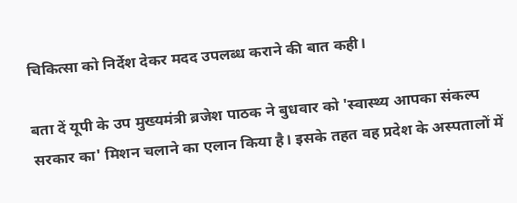चिकित्सा को निर्देश देकर मदद उपलब्ध कराने की बात कही।

बता दें यूपी के उप मुख्यमंत्री ब्रजेश पाठक ने बुधवार को 'स्वास्थ्य आपका संकल्प सरकार का' मिशन चलाने का एलान किया है। इसके तहत वह प्रदेश के अस्पतालों में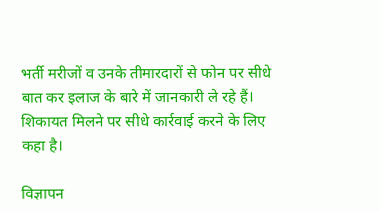भर्ती मरीजों व उनके तीमारदारों से फोन पर सीधे बात कर इलाज के बारे में जानकारी ले रहे हैं। शिकायत मिलने पर सीधे कार्रवाई करने के लिए कहा है।

विज्ञापन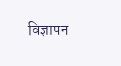विज्ञापन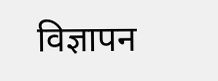विज्ञापन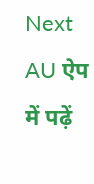Next
AU ऐप में पढ़ें